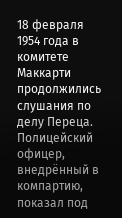18 февраля 1954 года в комитете Маккарти продолжились слушания по делу Переца. Полицейский офицер, внедрённый в компартию, показал под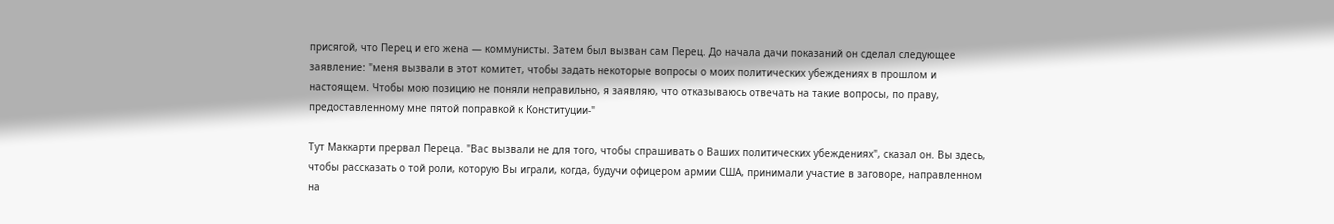присягой, что Перец и его жена ― коммунисты. Затем был вызван сам Перец. До начала дачи показаний он сделал следующее заявление: "меня вызвали в этот комитет, чтобы задать некоторые вопросы о моих политических убеждениях в прошлом и настоящем. Чтобы мою позицию не поняли неправильно, я заявляю, что отказываюсь отвечать на такие вопросы, по праву, предоставленному мне пятой поправкой к Конституции-"

Тут Маккарти прервал Переца. "Вас вызвали не для того, чтобы спрашивать о Ваших политических убеждениях", сказал он. Вы здесь, чтобы рассказать о той роли, которую Вы играли, когда, будучи офицером армии США, принимали участие в заговоре, направленном на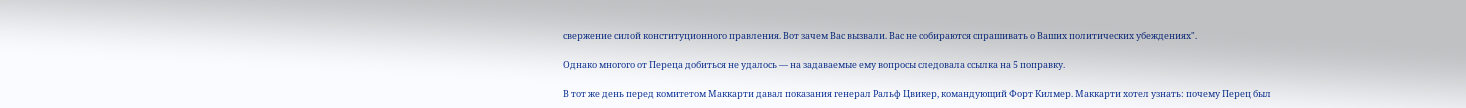свержение силой конституционного правления. Вот зачем Вас вызвали. Вас не собираются спрашивать о Ваших политических убеждениях".

Однако многого от Переца добиться не удалось ― на задаваемые ему вопросы следовала ссылка на 5 поправку.

В тот же день перед комитетом Маккарти давал показания генерал Ральф Цвикер, командующий Форт Килмер. Маккарти хотел узнать: почему Перец был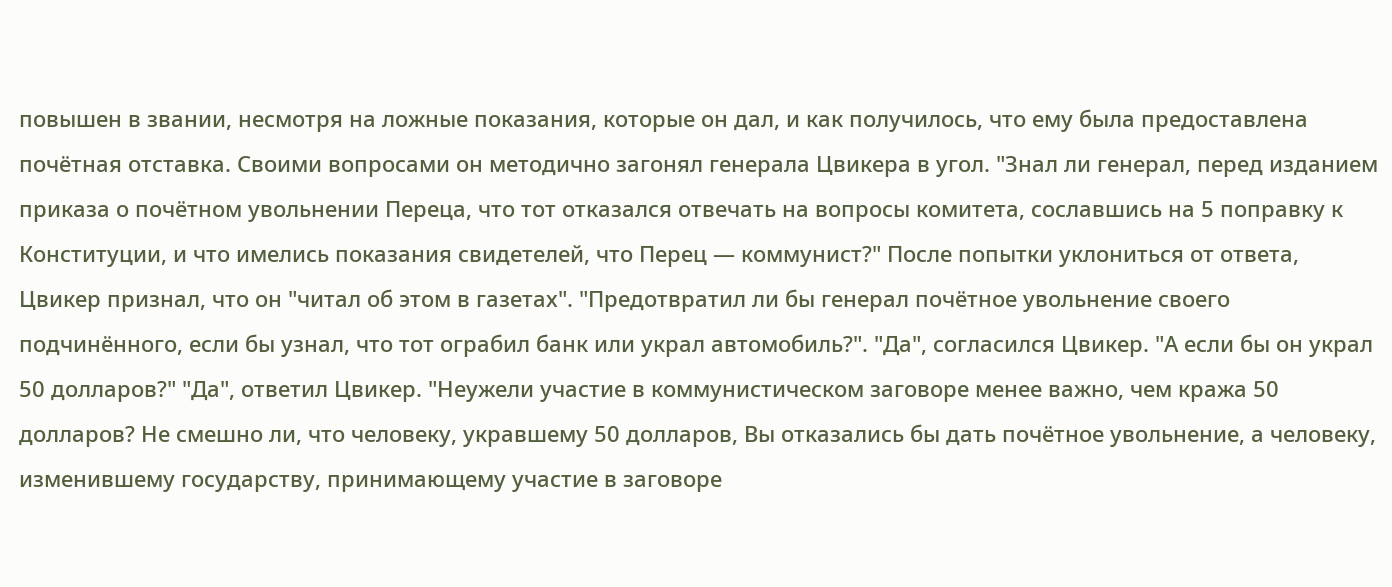повышен в звании, несмотря на ложные показания, которые он дал, и как получилось, что ему была предоставлена почётная отставка. Своими вопросами он методично загонял генерала Цвикера в угол. "Знал ли генерал, перед изданием приказа о почётном увольнении Переца, что тот отказался отвечать на вопросы комитета, сославшись на 5 поправку к Конституции, и что имелись показания свидетелей, что Перец ― коммунист?" После попытки уклониться от ответа, Цвикер признал, что он "читал об этом в газетах". "Предотвратил ли бы генерал почётное увольнение своего подчинённого, если бы узнал, что тот ограбил банк или украл автомобиль?". "Да", согласился Цвикер. "А если бы он украл 50 долларов?" "Да", ответил Цвикер. "Неужели участие в коммунистическом заговоре менее важно, чем кража 50 долларов? Не смешно ли, что человеку, укравшему 50 долларов, Вы отказались бы дать почётное увольнение, а человеку, изменившему государству, принимающему участие в заговоре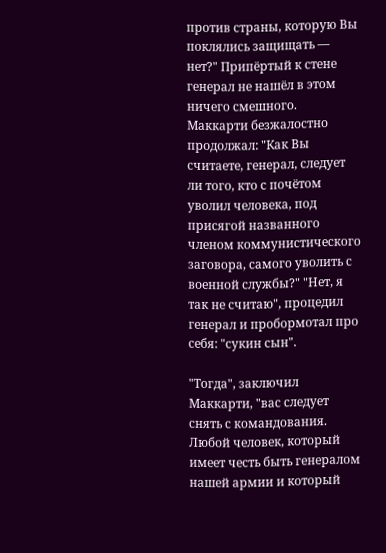против страны, которую Вы поклялись защищать ― нет?" Припёртый к стене генерал не нашёл в этом ничего смешного. Маккарти безжалостно продолжал: "Как Вы считаете, генерал, следует ли того, кто с почётом уволил человека, под присягой названного членом коммунистического заговора, самого уволить с военной службы?" "Нет, я так не считаю", процедил генерал и пробормотал про себя: "сукин сын".

"Тогда", заключил Маккарти, "вас следует снять с командования. Любой человек, который имеет честь быть генералом нашей армии и который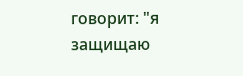говорит: "я защищаю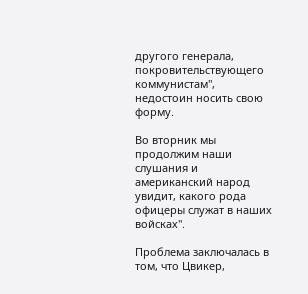другого генерала, покровительствующего коммунистам", недостоин носить свою форму.

Во вторник мы продолжим наши слушания и американский народ увидит, какого рода офицеры служат в наших войсках".

Проблема заключалась в том, что Цвикер,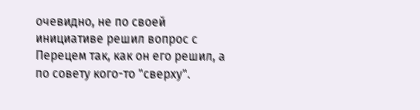очевидно, не по своей инициативе решил вопрос с Перецем так, как он его решил, а по совету кого-то "сверху".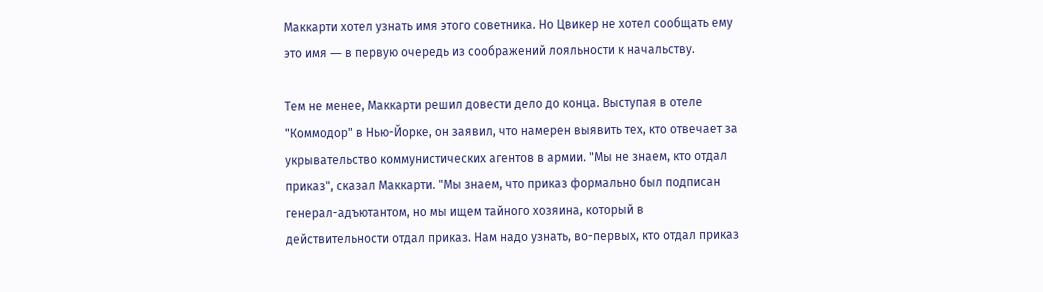Маккарти хотел узнать имя этого советника. Но Цвикер не хотел сообщать ему это имя ― в первую очередь из соображений лояльности к начальству.

Тем не менее, Маккарти решил довести дело до конца. Выступая в отеле "Коммодор" в Нью-Йорке, он заявил, что намерен выявить тех, кто отвечает за укрывательство коммунистических агентов в армии. "Мы не знаем, кто отдал приказ", сказал Маккарти. "Мы знаем, что приказ формально был подписан генерал-адъютантом, но мы ищем тайного хозяина, который в действительности отдал приказ. Нам надо узнать, во-первых, кто отдал приказ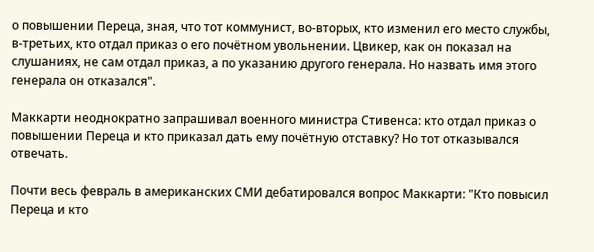о повышении Переца, зная, что тот коммунист, во-вторых, кто изменил его место службы, в-третьих, кто отдал приказ о его почётном увольнении. Цвикер, как он показал на слушаниях, не сам отдал приказ, а по указанию другого генерала. Но назвать имя этого генерала он отказался".

Маккарти неоднократно запрашивал военного министра Стивенса: кто отдал приказ о повышении Переца и кто приказал дать ему почётную отставку? Но тот отказывался отвечать.

Почти весь февраль в американских СМИ дебатировался вопрос Маккарти: "Кто повысил Переца и кто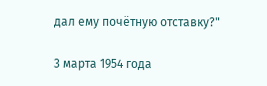дал ему почётную отставку?"

3 марта 1954 года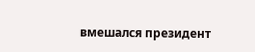вмешался президент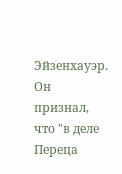Эйзенхауэр. Он признал, что "в деле Переца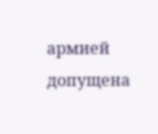армией допущена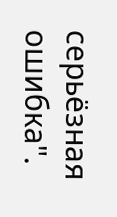серьёзная ошибка".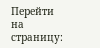Перейти на страницу: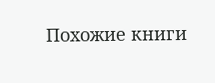Похожие книги